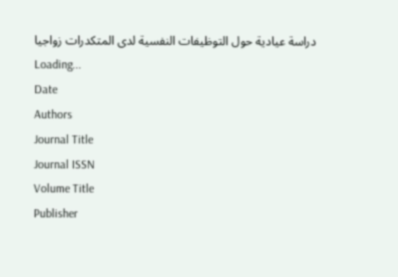دراسة عيادية حول التوظيفات النفسية لدى المتكدرات زواجيا
Loading...
Date
Authors
Journal Title
Journal ISSN
Volume Title
Publisher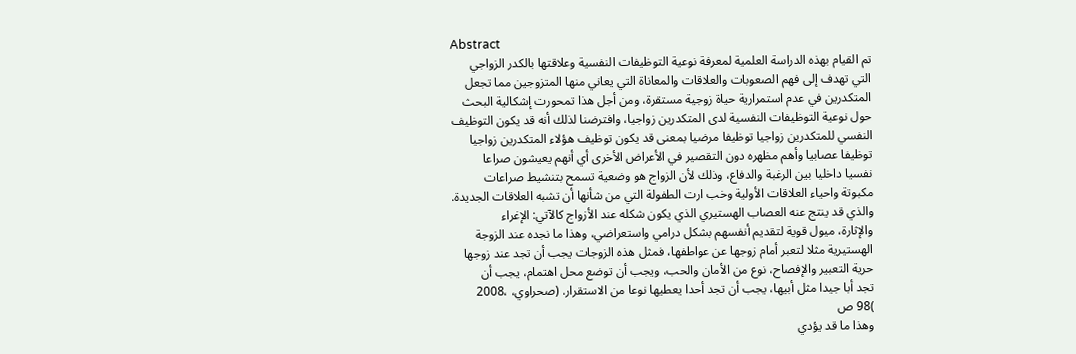Abstract
تم القيام بهذه الدراسة العلمية لمعرفة نوعية التوظيفات النفسية وعلاقتها بالكدر الزواجي
التي تهدف إلى فهم الصعوبات والعلاقات والمعاناة التي يعاني منها المتزوجين مما تجعل
المتكدرين في عدم استمرارية حياة زوجية مستقرة، ومن أجل هذا تمحورت إشكالية البحث
حول نوعية التوظيفات النفسية لدى المتكدرين زواجيا، وافترضنا لذلك أنه قد يكون التوظيف
النفسي للمتكدرين زواجيا توظيفا مرضيا بمعنى قد يكون توظيف هؤلاء المتكدرين زواجيا
توظيفا عصابيا وأهم مظهره دون التقصير في الأعراض الأخرى أي أنهم يعيشون صراعا
نفسيا داخليا بين الرغبة والدفاع، وذلك لأن الزواج هو وضعية تسمح بتنشيط صراعات
مكبوتة واحياء العلاقات الأولية وخب ارت الطفولة التي من شأنها أن تشبه العلاقات الجديدة.
والذي قد ينتج عنه العصاب الهستيري الذي يكون شكله عند الأزواج كالآتي: الإغراء
والإثارة، ميول قوية لتقديم أنفسهم بشكل درامي واستعراضي، وهذا ما نجده عند الزوجة
الهستيرية مثلا لتعبر أمام زوجها عن عواطفها، فمثل هذه الزوجات يجب أن تجد عند زوجها
حرية التعبير والإفصاح، نوع من الأمان والحب، ويجب أن توضع محل اهتمام، يجب أن
تجد أبا جيدا مثل أبيها، يجب أن تجد أحدا يعطيها نوعا من الاستقرار. (صحراوي، ،2008
)98 ص
وهذا ما قد يؤدي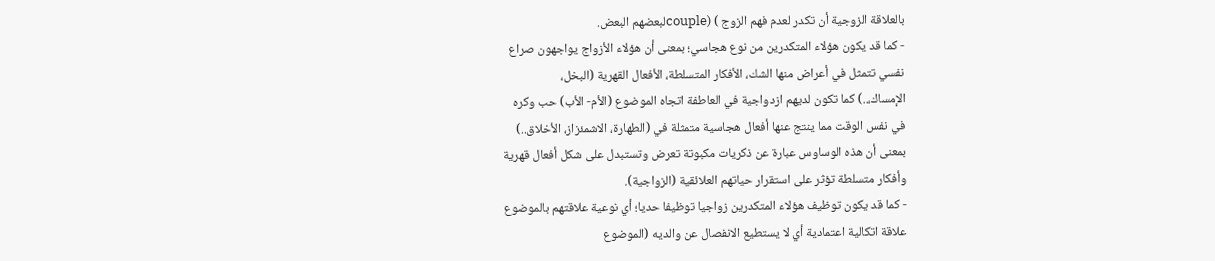بالعلاقة الزوجية أن تكدر لعدم فهم الزوج ) (coupleلبعضهم البعض.
- كما قد يكون هؤلاء المتكدرين من نوع هجاسي؛ بمعنى أن هؤلاء الأزواج يواجهون صراع
نفسي تتمثل في أعراض منها الشك، الأفكار المتسلطة، الأفعال القهرية (البخل،
الإمساك،..) كما تكون لديهم ازدواجية في العاطفة اتجاه الموضوع (الأم- الأب) حب وكره
في نفس الوقت مما ينتج عنها أفعال هجاسية متمثلة في (الطهارة، الاشمئزاز، الأخلاق..)
بمعنى أن هذه الوساوس عبارة عن ذكريات مكبوتة تعرض وتستبدل على شكل أفعال قهرية
وأفكار متسلطة تؤثر على استقرار حياتهم العلائقية (الزواجية).
- كما قد يكون توظيف هؤلاء المتكدرين زواجيا توظيفا حديا؛ أي نوعية علاقتهم بالموضوع
علاقة اتكالية اعتمادية أي لا يستطيع الانفصال عن والديه (الموضوع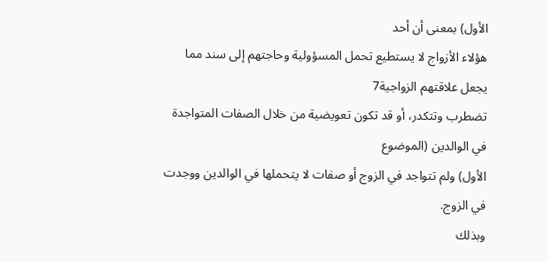الأول) بمعنى أن أحد
هؤلاء الأزواج لا يستطيع تحمل المسؤولية وحاجتهم إلى سند مما يجعل علاقتهم الزواجية7
تضطرب وتتكدر، أو قد تكون تعويضية من خلال الصفات المتواجدة في الوالدين (الموضوع
الأول) ولم تتواجد في الزوج أو صفات لا يتحملها في الوالدين ووجدت في الزوج.
وبذلك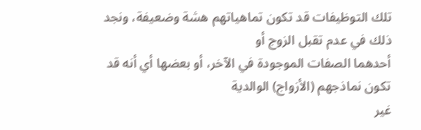تلك التوظيفات قد تكون تماهياتهم هشة وضعيفة، ونجد ذلك في عدم تقبل الزوج أو
أحدهما الصفات الموجودة في الآخر، أو بعضها أي أنه قد تكون نماذجهم (الأزواج) الوالدية
غير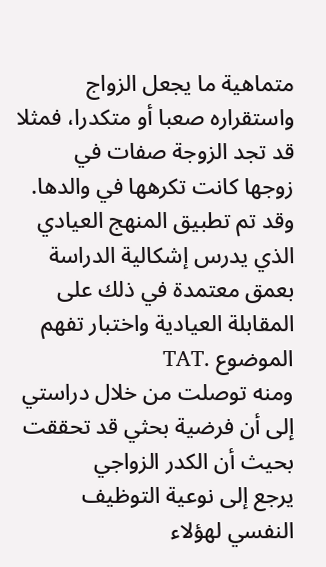متماهية ما يجعل الزواج واستقراره صعبا أو متكدرا، فمثلا قد تجد الزوجة صفات في
زوجها كانت تكرهها في والدها.
وقد تم تطبيق المنهج العيادي الذي يدرس إشكالية الدراسة بعمق معتمدة في ذلك على
المقابلة العيادية واختبار تفهم الموضوع .TAT
ومنه توصلت من خلال دراستي إلى أن فرضية بحثي قد تحققت بحيث أن الكدر الزواجي
يرجع إلى نوعية التوظيف النفسي لهؤلاء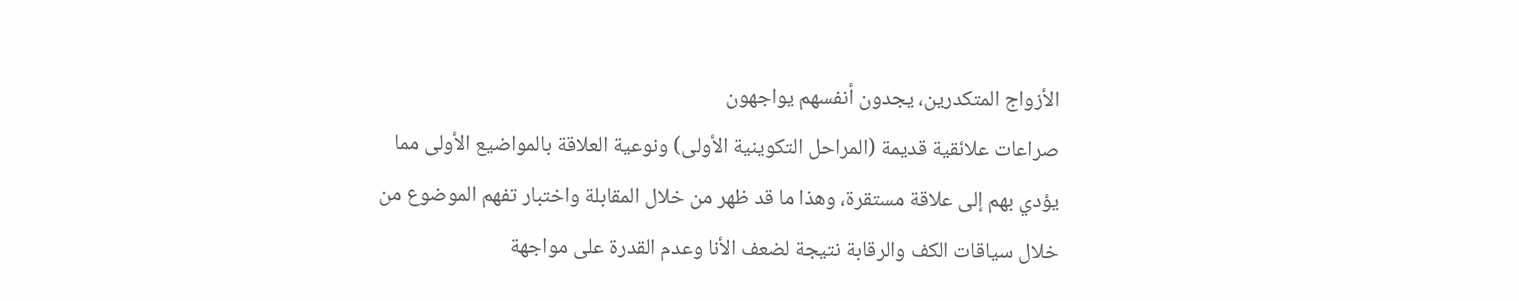الأزواج المتكدرين، يجدون أنفسهم يواجهون
صراعات علائقية قديمة (المراحل التكوينية الأولى) ونوعية العلاقة بالمواضيع الأولى مما
يؤدي بهم إلى علاقة مستقرة، وهذا ما قد ظهر من خلال المقابلة واختبار تفهم الموضوع من
خلال سياقات الكف والرقابة نتيجة لضعف الأنا وعدم القدرة على مواجهة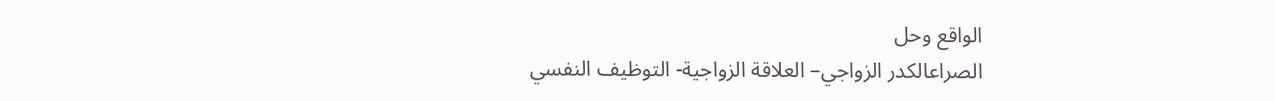الواقع وحل
الصراعالكدر الزواجي– العلاقة الزواجية- التوظيف النفسي